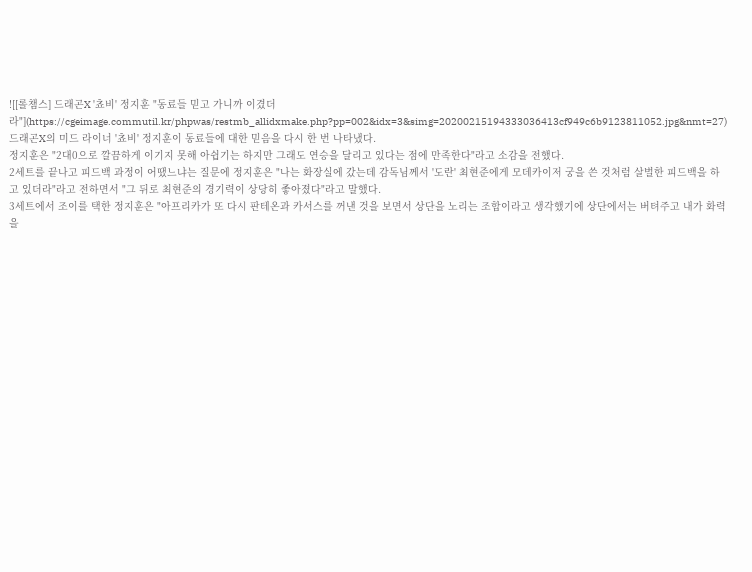![[롤챔스] 드래곤X '쵸비' 정지훈 "동료들 믿고 가니까 이겼더라"](https://cgeimage.commutil.kr/phpwas/restmb_allidxmake.php?pp=002&idx=3&simg=20200215194333036413cf949c6b9123811052.jpg&nmt=27)
드래곤X의 미드 라이너 '쵸비' 정지훈이 동료들에 대한 믿음을 다시 한 번 나타냈다.
정지훈은 "2대0으로 깔끔하게 이기지 못해 아쉽기는 하지만 그래도 연승을 달리고 있다는 점에 만족한다"라고 소감을 전했다.
2세트를 끝나고 피드백 과정이 어땠느냐는 질문에 정지훈은 "나는 화장실에 갔는데 감독님께서 '도란' 최현준에게 모데카이저 궁을 쓴 것처럼 살벌한 피드백을 하고 있더라"라고 전하면서 "그 뒤로 최현준의 경기력이 상당히 좋아졌다"라고 말했다.
3세트에서 조이를 택한 정지훈은 "아프리카가 또 다시 판테온과 카서스를 꺼낸 것을 보면서 상단을 노리는 조합이라고 생각했기에 상단에서는 버텨주고 내가 화력을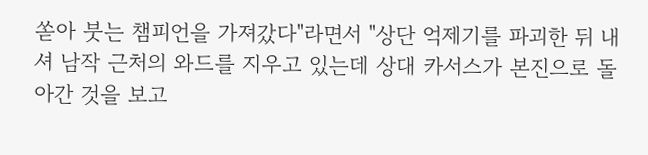쏟아 붓는 챔피언을 가져갔다"라면서 "상단 억제기를 파괴한 뒤 내셔 남작 근처의 와드를 지우고 있는데 상대 카서스가 본진으로 돌아간 것을 보고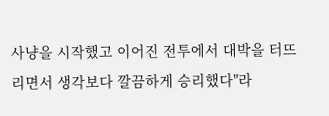사냥을 시작했고 이어진 전투에서 대박을 터뜨리면서 생각보다 깔끔하게 승리했다"라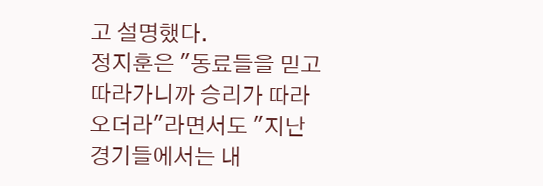고 설명했다.
정지훈은 "동료들을 믿고 따라가니까 승리가 따라오더라"라면서도 "지난 경기들에서는 내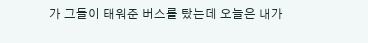가 그들이 태워준 버스를 탔는데 오늘은 내가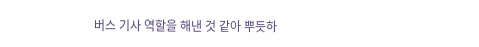버스 기사 역할을 해낸 것 같아 뿌듯하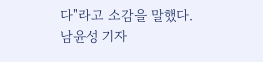다"라고 소감을 말했다.
남윤성 기자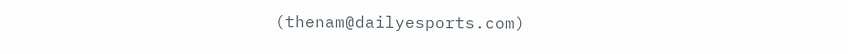(thenam@dailyesports.com)